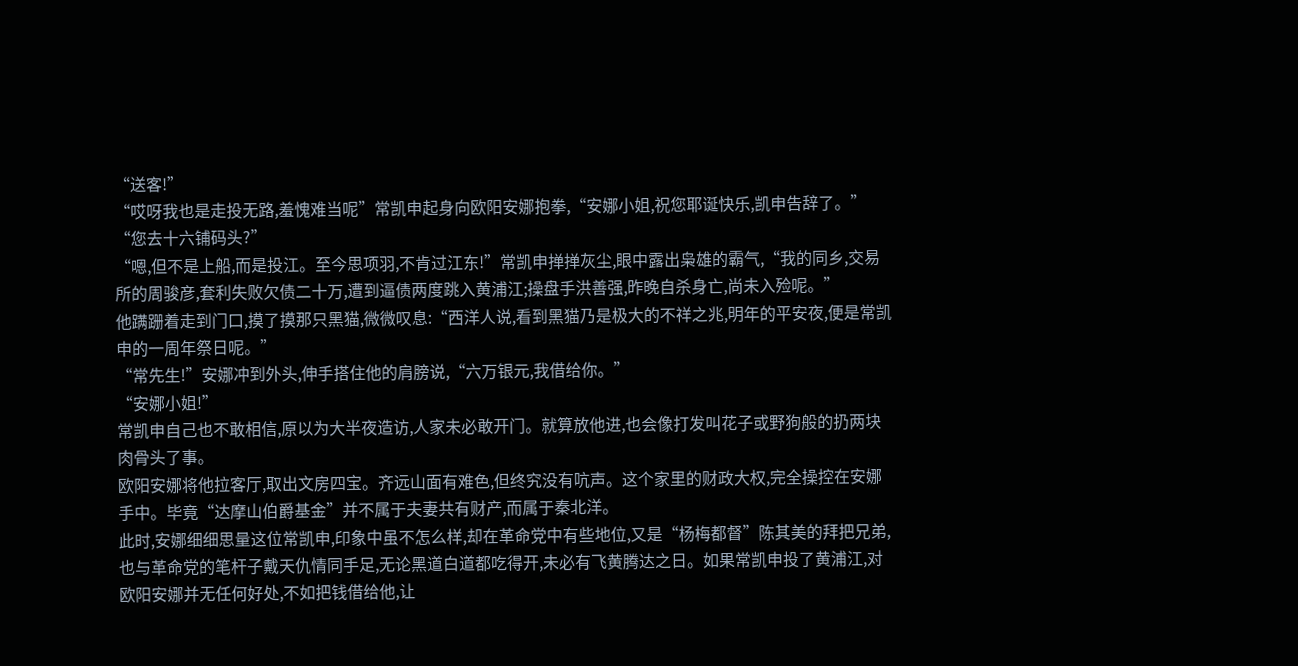“送客!”
“哎呀我也是走投无路,羞愧难当呢”常凯申起身向欧阳安娜抱拳,“安娜小姐,祝您耶诞快乐,凯申告辞了。”
“您去十六铺码头?”
“嗯,但不是上船,而是投江。至今思项羽,不肯过江东!”常凯申掸掸灰尘,眼中露出枭雄的霸气,“我的同乡,交易所的周骏彦,套利失败欠债二十万,遭到逼债两度跳入黄浦江;操盘手洪善强,昨晚自杀身亡,尚未入殓呢。”
他蹒跚着走到门口,摸了摸那只黑猫,微微叹息:“西洋人说,看到黑猫乃是极大的不祥之兆,明年的平安夜,便是常凯申的一周年祭日呢。”
“常先生!”安娜冲到外头,伸手搭住他的肩膀说,“六万银元,我借给你。”
“安娜小姐!”
常凯申自己也不敢相信,原以为大半夜造访,人家未必敢开门。就算放他进,也会像打发叫花子或野狗般的扔两块肉骨头了事。
欧阳安娜将他拉客厅,取出文房四宝。齐远山面有难色,但终究没有吭声。这个家里的财政大权,完全操控在安娜手中。毕竟“达摩山伯爵基金”并不属于夫妻共有财产,而属于秦北洋。
此时,安娜细细思量这位常凯申,印象中虽不怎么样,却在革命党中有些地位,又是“杨梅都督”陈其美的拜把兄弟,也与革命党的笔杆子戴天仇情同手足,无论黑道白道都吃得开,未必有飞黄腾达之日。如果常凯申投了黄浦江,对欧阳安娜并无任何好处,不如把钱借给他,让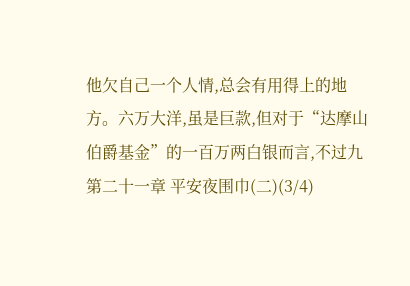他欠自己一个人情,总会有用得上的地方。六万大洋,虽是巨款,但对于“达摩山伯爵基金”的一百万两白银而言,不过九
第二十一章 平安夜围巾(二)(3/4)